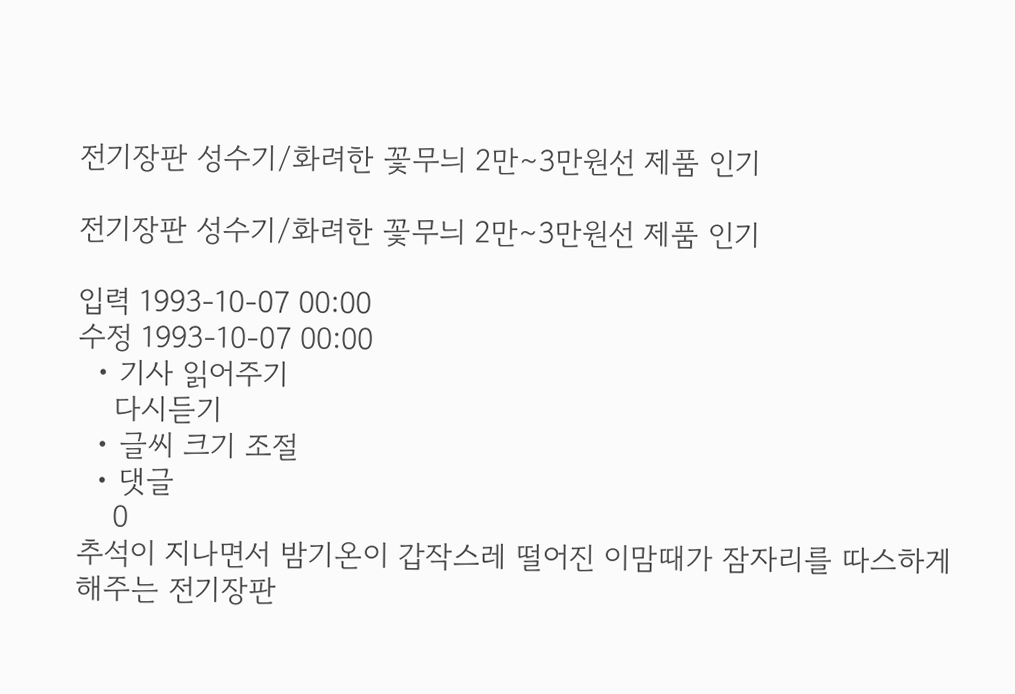전기장판 성수기/화려한 꽃무늬 2만∼3만원선 제품 인기

전기장판 성수기/화려한 꽃무늬 2만∼3만원선 제품 인기

입력 1993-10-07 00:00
수정 1993-10-07 00:00
  • 기사 읽어주기
    다시듣기
  • 글씨 크기 조절
  • 댓글
    0
추석이 지나면서 밤기온이 갑작스레 떨어진 이맘때가 잠자리를 따스하게 해주는 전기장판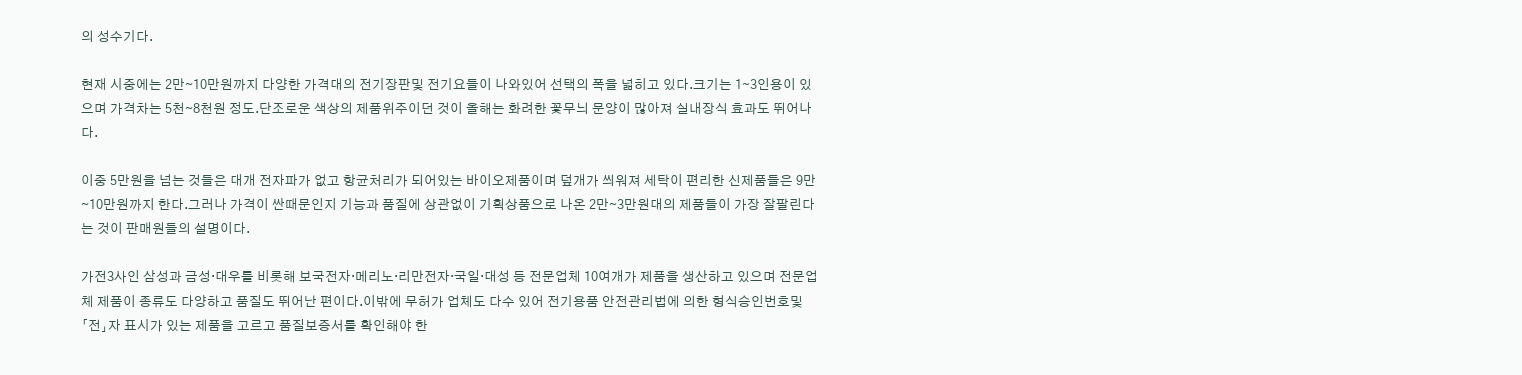의 성수기다.

현재 시중에는 2만∼10만원까지 다양한 가격대의 전기장판및 전기요들이 나와있어 선택의 폭을 넓히고 있다.크기는 1∼3인용이 있으며 가격차는 5천∼8천원 정도.단조로운 색상의 제품위주이던 것이 올해는 화려한 꽃무늬 문양이 많아져 실내장식 효과도 뛰어나다.

이중 5만원을 넘는 것들은 대개 전자파가 없고 항균처리가 되어있는 바이오제품이며 덮개가 씌워져 세탁이 편리한 신제품들은 9만∼10만원까지 한다.그러나 가격이 싼때문인지 기능과 품질에 상관없이 기획상품으로 나온 2만∼3만원대의 제품들이 가장 잘팔린다는 것이 판매원들의 설명이다.

가전3사인 삼성과 금성·대우를 비롯해 보국전자·메리노·리만전자·국일·대성 등 전문업체 10여개가 제품을 생산하고 있으며 전문업체 제품이 종류도 다양하고 품질도 뛰어난 편이다.이밖에 무허가 업체도 다수 있어 전기용품 안전관리법에 의한 형식승인번호및 「전」자 표시가 있는 제품을 고르고 품질보증서를 확인해야 한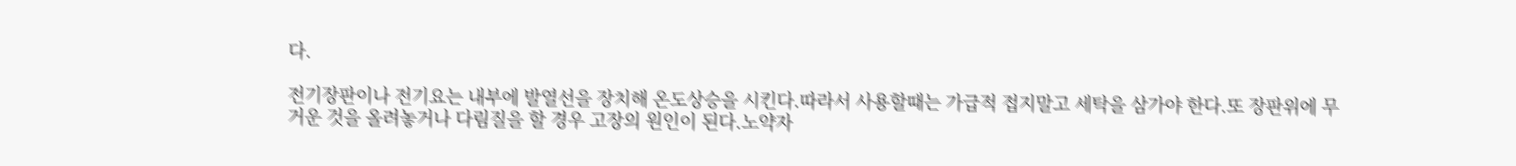다.

전기장판이나 전기요는 내부에 발열선을 장치해 온도상승을 시킨다.따라서 사용할때는 가급적 접지말고 세탁을 삼가야 한다.또 장판위에 무거운 것을 올려놓거나 다림질을 할 경우 고장의 원인이 된다.노약자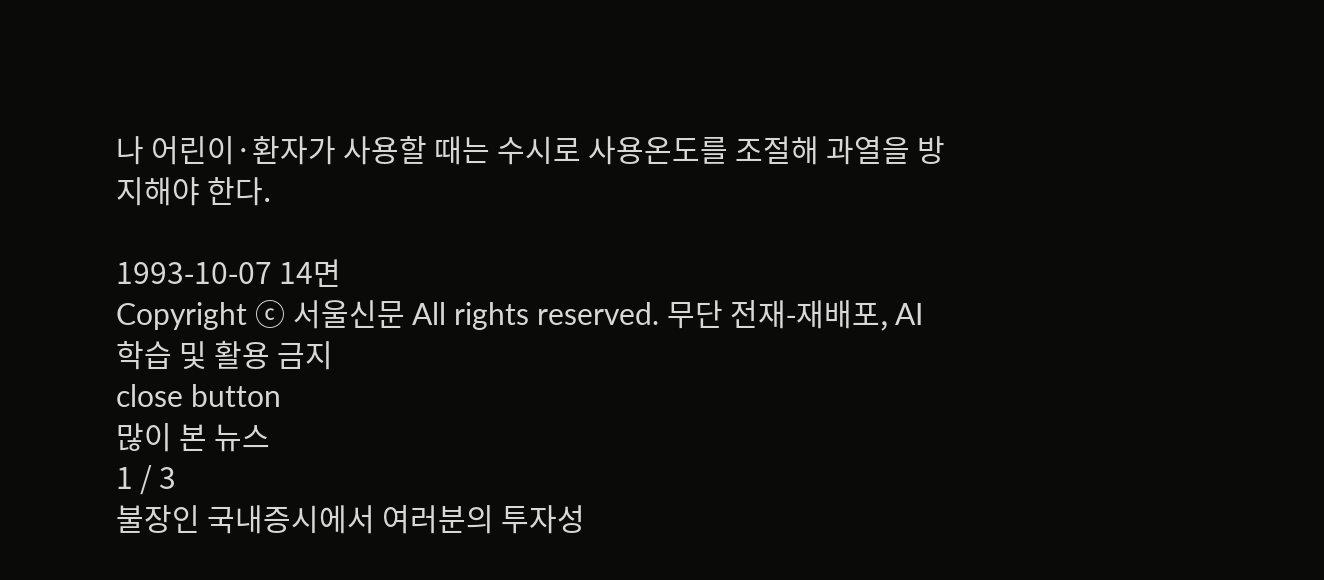나 어린이·환자가 사용할 때는 수시로 사용온도를 조절해 과열을 방지해야 한다.

1993-10-07 14면
Copyright ⓒ 서울신문 All rights reserved. 무단 전재-재배포, AI 학습 및 활용 금지
close button
많이 본 뉴스
1 / 3
불장인 국내증시에서 여러분의 투자성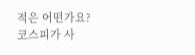적은 어떤가요?
코스피가 사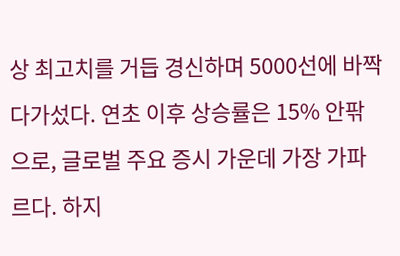상 최고치를 거듭 경신하며 5000선에 바짝 다가섰다. 연초 이후 상승률은 15% 안팎으로, 글로벌 주요 증시 가운데 가장 가파르다. 하지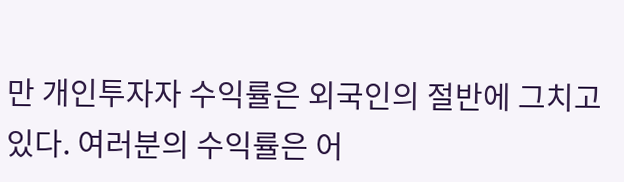만 개인투자자 수익률은 외국인의 절반에 그치고 있다. 여러분의 수익률은 어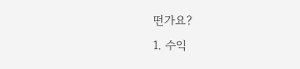떤가요?
1. 수익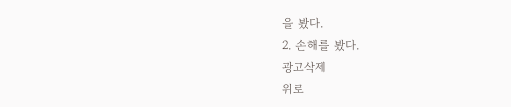을 봤다.
2. 손해를 봤다.
광고삭제
위로